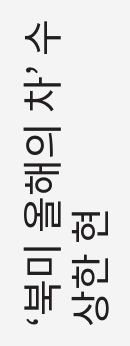‘북미 올해의 차’ 수상한 현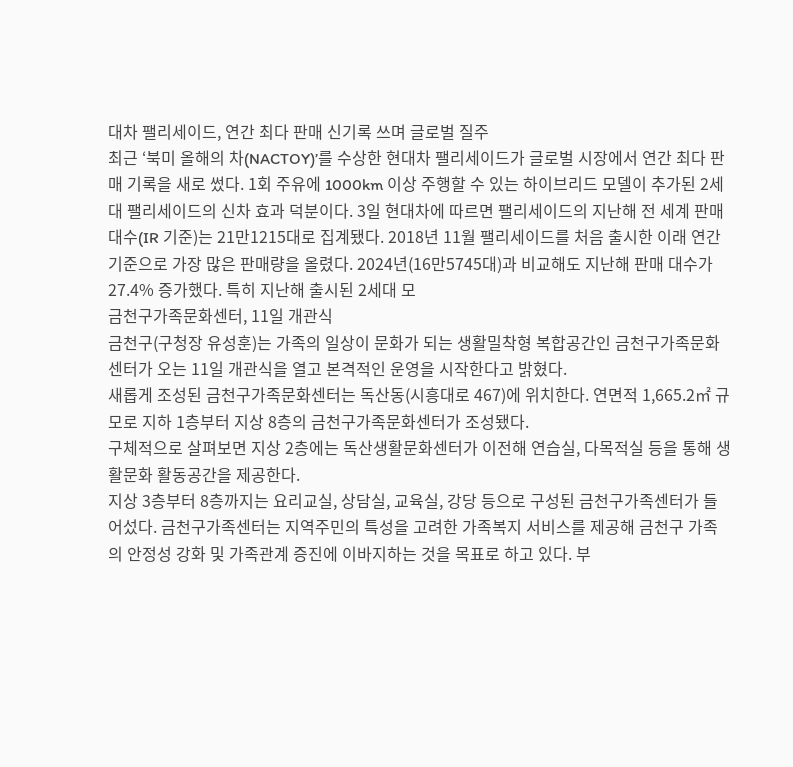대차 팰리세이드, 연간 최다 판매 신기록 쓰며 글로벌 질주
최근 ‘북미 올해의 차(NACTOY)’를 수상한 현대차 팰리세이드가 글로벌 시장에서 연간 최다 판매 기록을 새로 썼다. 1회 주유에 1000km 이상 주행할 수 있는 하이브리드 모델이 추가된 2세대 팰리세이드의 신차 효과 덕분이다. 3일 현대차에 따르면 팰리세이드의 지난해 전 세계 판매 대수(IR 기준)는 21만1215대로 집계됐다. 2018년 11월 팰리세이드를 처음 출시한 이래 연간 기준으로 가장 많은 판매량을 올렸다. 2024년(16만5745대)과 비교해도 지난해 판매 대수가 27.4% 증가했다. 특히 지난해 출시된 2세대 모
금천구가족문화센터, 11일 개관식
금천구(구청장 유성훈)는 가족의 일상이 문화가 되는 생활밀착형 복합공간인 금천구가족문화센터가 오는 11일 개관식을 열고 본격적인 운영을 시작한다고 밝혔다.
새롭게 조성된 금천구가족문화센터는 독산동(시흥대로 467)에 위치한다. 연면적 1,665.2㎡ 규모로 지하 1층부터 지상 8층의 금천구가족문화센터가 조성됐다.
구체적으로 살펴보면 지상 2층에는 독산생활문화센터가 이전해 연습실, 다목적실 등을 통해 생활문화 활동공간을 제공한다.
지상 3층부터 8층까지는 요리교실, 상담실, 교육실, 강당 등으로 구성된 금천구가족센터가 들어섰다. 금천구가족센터는 지역주민의 특성을 고려한 가족복지 서비스를 제공해 금천구 가족의 안정성 강화 및 가족관계 증진에 이바지하는 것을 목표로 하고 있다. 부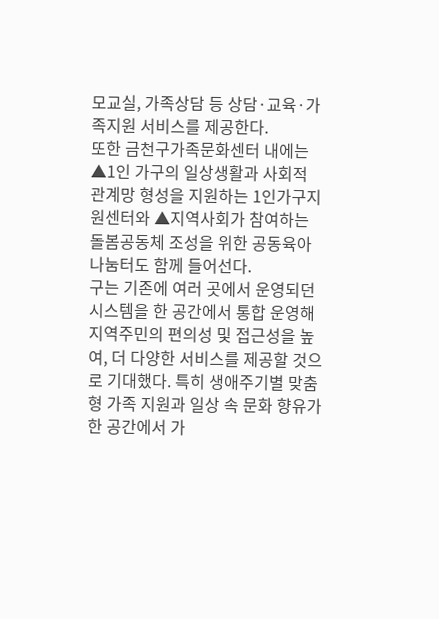모교실, 가족상담 등 상담·교육·가족지원 서비스를 제공한다.
또한 금천구가족문화센터 내에는 ▲1인 가구의 일상생활과 사회적 관계망 형성을 지원하는 1인가구지원센터와 ▲지역사회가 참여하는 돌봄공동체 조성을 위한 공동육아나눔터도 함께 들어선다.
구는 기존에 여러 곳에서 운영되던 시스템을 한 공간에서 통합 운영해 지역주민의 편의성 및 접근성을 높여, 더 다양한 서비스를 제공할 것으로 기대했다. 특히 생애주기별 맞춤형 가족 지원과 일상 속 문화 향유가 한 공간에서 가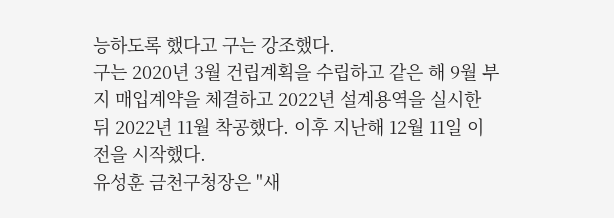능하도록 했다고 구는 강조했다.
구는 2020년 3월 건립계획을 수립하고 같은 해 9월 부지 매입계약을 체결하고 2022년 설계용역을 실시한 뒤 2022년 11월 착공했다. 이후 지난해 12월 11일 이전을 시작했다.
유성훈 금천구청장은 "새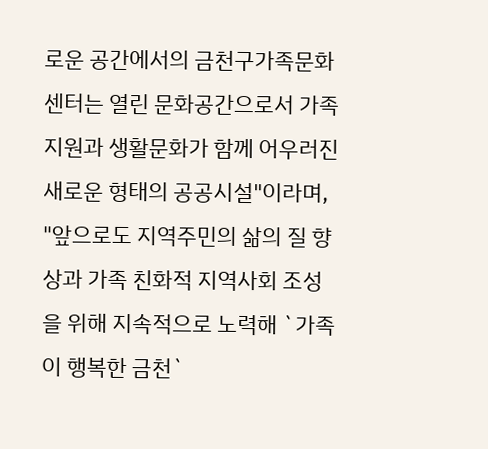로운 공간에서의 금천구가족문화센터는 열린 문화공간으로서 가족 지원과 생활문화가 함께 어우러진 새로운 형태의 공공시설"이라며, "앞으로도 지역주민의 삶의 질 향상과 가족 친화적 지역사회 조성을 위해 지속적으로 노력해 `가족이 행복한 금천`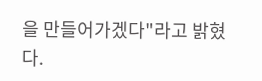을 만들어가겠다"라고 밝혔다.